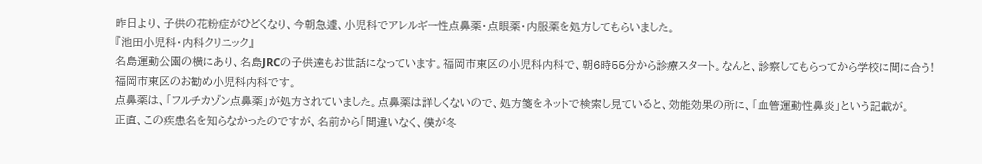昨日より、子供の花粉症がひどくなり、今朝急遽、小児科でアレルギー性点鼻薬・点眼薬・内服薬を処方してもらいました。
『池田小児科・内科クリニック』
名島運動公園の横にあり、名島JRCの子供達もお世話になっています。福岡市東区の小児科内科で、朝6時55分から診療スタート。なんと、診察してもらってから学校に間に合う!
福岡市東区のお勧め小児科内科です。
点鼻薬は、「フルチカゾン点鼻薬」が処方されていました。点鼻薬は詳しくないので、処方箋をネットで検索し見ていると、効能効果の所に、「血管運動性鼻炎」という記載が。
正直、この疾患名を知らなかったのですが、名前から「間違いなく、僕が冬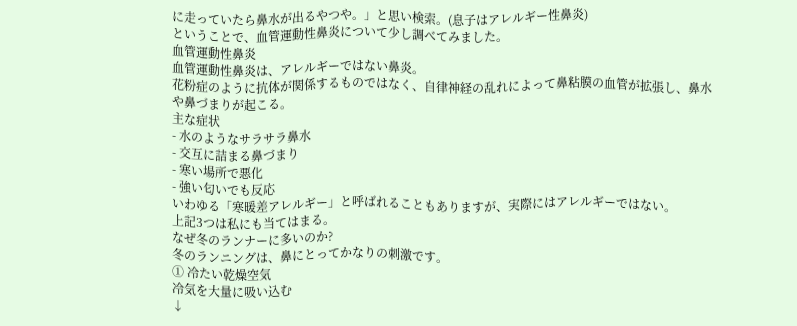に走っていたら鼻水が出るやつや。」と思い検索。(息子はアレルギー性鼻炎)
ということで、血管運動性鼻炎について少し調べてみました。
血管運動性鼻炎
血管運動性鼻炎は、アレルギーではない鼻炎。
花粉症のように抗体が関係するものではなく、自律神経の乱れによって鼻粘膜の血管が拡張し、鼻水や鼻づまりが起こる。
主な症状
- 水のようなサラサラ鼻水
- 交互に詰まる鼻づまり
- 寒い場所で悪化
- 強い匂いでも反応
いわゆる「寒暖差アレルギー」と呼ばれることもありますが、実際にはアレルギーではない。
上記3つは私にも当てはまる。
なぜ冬のランナーに多いのか?
冬のランニングは、鼻にとってかなりの刺激です。
① 冷たい乾燥空気
冷気を大量に吸い込む
↓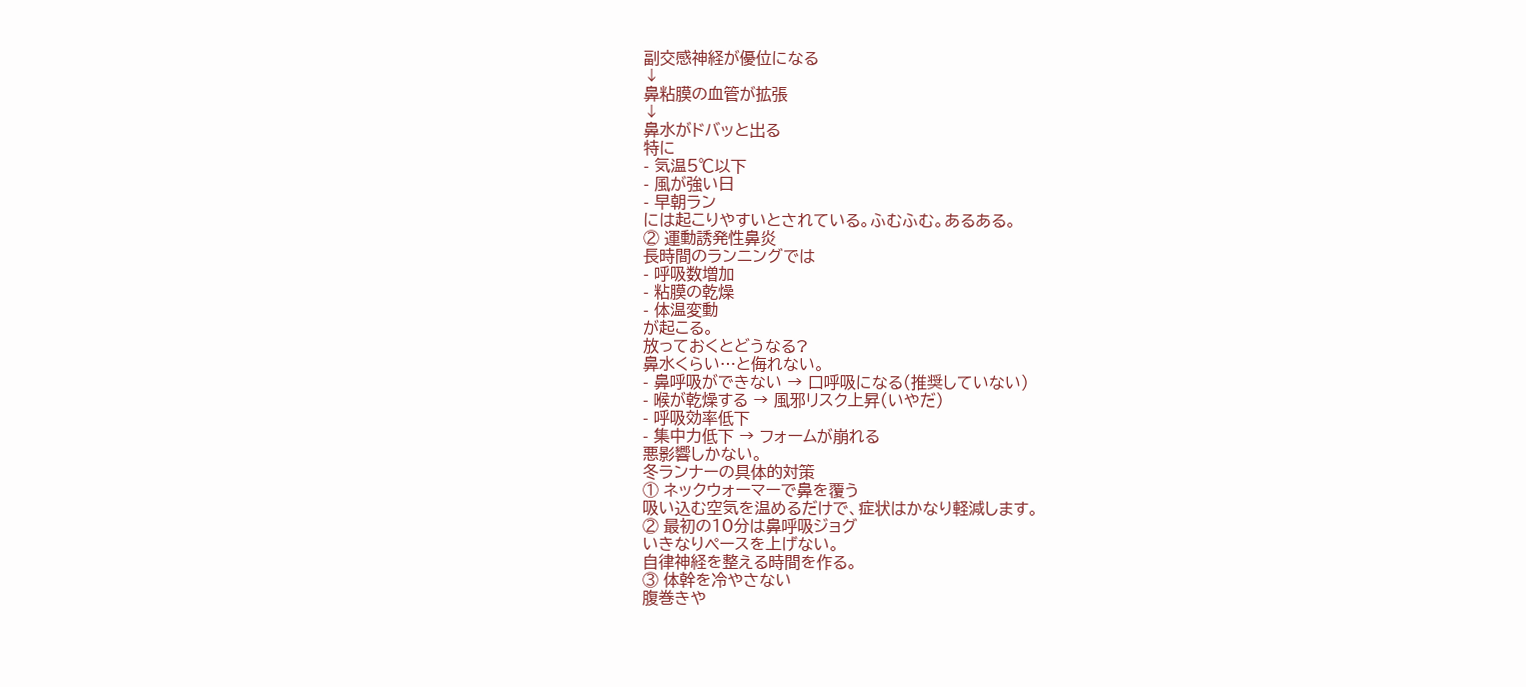副交感神経が優位になる
↓
鼻粘膜の血管が拡張
↓
鼻水がドバッと出る
特に
- 気温5℃以下
- 風が強い日
- 早朝ラン
には起こりやすいとされている。ふむふむ。あるある。
② 運動誘発性鼻炎
長時間のランニングでは
- 呼吸数増加
- 粘膜の乾燥
- 体温変動
が起こる。
放っておくとどうなる?
鼻水くらい…と侮れない。
- 鼻呼吸ができない → 口呼吸になる(推奨していない)
- 喉が乾燥する → 風邪リスク上昇(いやだ)
- 呼吸効率低下
- 集中力低下 → フォームが崩れる
悪影響しかない。
冬ランナーの具体的対策
① ネックウォーマーで鼻を覆う
吸い込む空気を温めるだけで、症状はかなり軽減します。
② 最初の10分は鼻呼吸ジョグ
いきなりペースを上げない。
自律神経を整える時間を作る。
③ 体幹を冷やさない
腹巻きや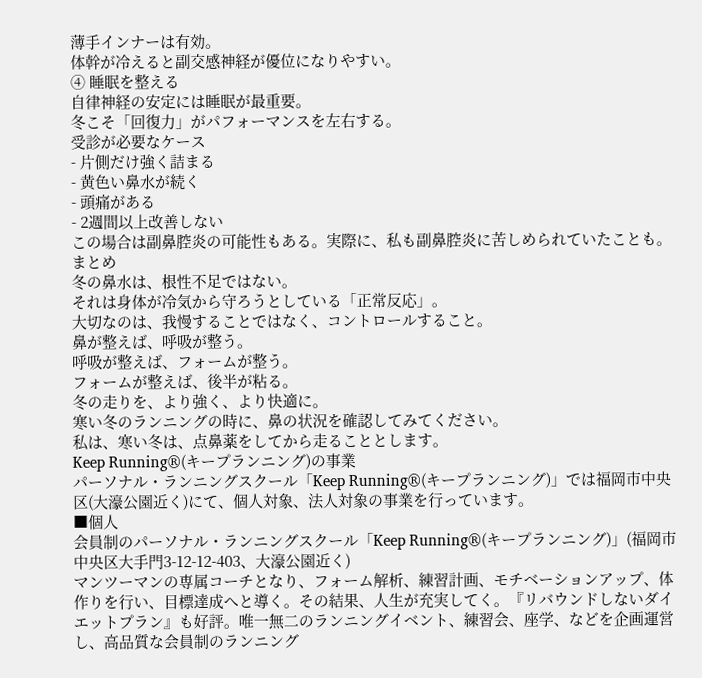薄手インナーは有効。
体幹が冷えると副交感神経が優位になりやすい。
④ 睡眠を整える
自律神経の安定には睡眠が最重要。
冬こそ「回復力」がパフォーマンスを左右する。
受診が必要なケース
- 片側だけ強く詰まる
- 黄色い鼻水が続く
- 頭痛がある
- 2週間以上改善しない
この場合は副鼻腔炎の可能性もある。実際に、私も副鼻腔炎に苦しめられていたことも。
まとめ
冬の鼻水は、根性不足ではない。
それは身体が冷気から守ろうとしている「正常反応」。
大切なのは、我慢することではなく、コントロールすること。
鼻が整えば、呼吸が整う。
呼吸が整えば、フォームが整う。
フォームが整えば、後半が粘る。
冬の走りを、より強く、より快適に。
寒い冬のランニングの時に、鼻の状況を確認してみてください。
私は、寒い冬は、点鼻薬をしてから走ることとします。
Keep Running®(キープランニング)の事業
パーソナル・ランニングスクール「Keep Running®(キープランニング)」では福岡市中央区(大濠公園近く)にて、個人対象、法人対象の事業を行っています。
■個人
会員制のパーソナル・ランニングスクール「Keep Running®(キープランニング)」(福岡市中央区大手門3-12-12-403、大濠公園近く)
マンツーマンの専属コーチとなり、フォーム解析、練習計画、モチベーションアップ、体作りを行い、目標達成へと導く。その結果、人生が充実してく。『リバウンドしないダイエットプラン』も好評。唯一無二のランニングイベント、練習会、座学、などを企画運営し、高品質な会員制のランニング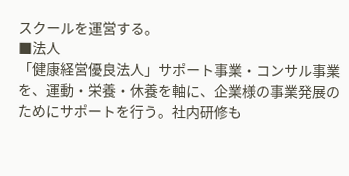スクールを運営する。
■法人
「健康経営優良法人」サポート事業・コンサル事業を、運動・栄養・休養を軸に、企業様の事業発展のためにサポートを行う。社内研修も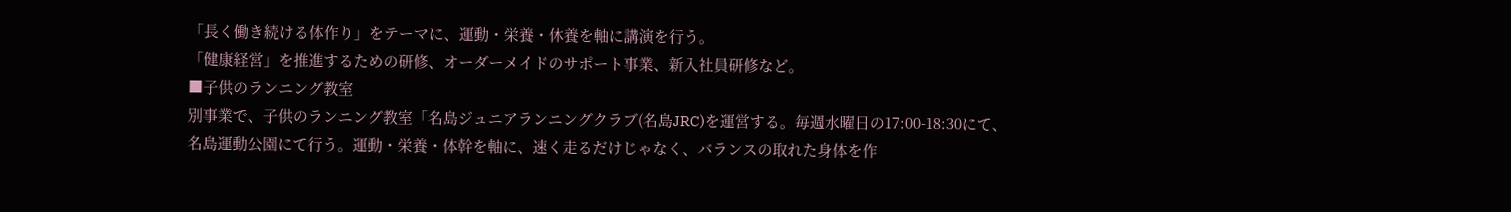「長く働き続ける体作り」をテーマに、運動・栄養・休養を軸に講演を行う。
「健康経営」を推進するための研修、オーダーメイドのサポート事業、新入社員研修など。
■子供のランニング教室
別事業で、子供のランニング教室「名島ジュニアランニングクラブ(名島JRC)を運営する。毎週水曜日の17:00-18:30にて、名島運動公園にて行う。運動・栄養・体幹を軸に、速く走るだけじゃなく、バランスの取れた身体を作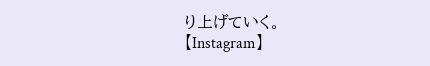り上げていく。
【Instagram】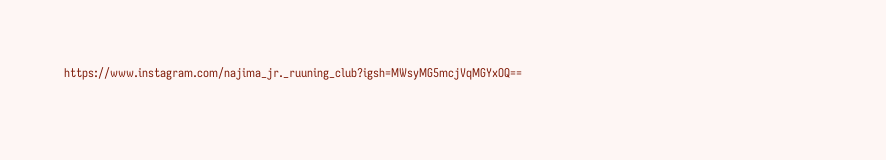https://www.instagram.com/najima_jr._ruuning_club?igsh=MWsyMG5mcjVqMGYxOQ==